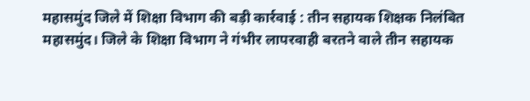महासमुंद जिले में शिक्षा विभाग की बड़ी कार्रवाई : तीन सहायक शिक्षक निलंबित
महासमुंद। जिले के शिक्षा विभाग ने गंभीर लापरवाही बरतने वाले तीन सहायक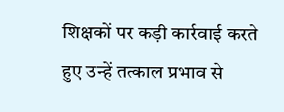शिक्षकों पर कड़ी कार्रवाई करते हुए उन्हें तत्काल प्रभाव से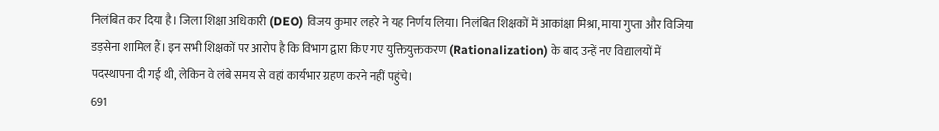निलंबित कर दिया है। जिला शिक्षा अधिकारी (DEO) विजय कुमार लहरे ने यह निर्णय लिया। निलंबित शिक्षकों में आकांक्षा मिश्रा, माया गुप्ता और विजिया डड़सेना शामिल हैं। इन सभी शिक्षकों पर आरोप है कि विभाग द्वारा किए गए युक्तियुक्तकरण (Rationalization) के बाद उन्हें नए विद्यालयों में पदस्थापना दी गई थी, लेकिन वे लंबे समय से वहां कार्यभार ग्रहण करने नहीं पहुंचे।
691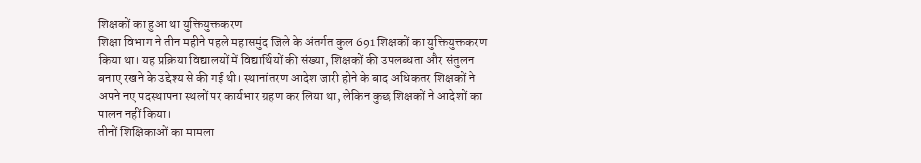शिक्षकों का हुआ था युक्तियुक्तकरण
शिक्षा विभाग ने तीन महीने पहले महासमुंद जिले के अंतर्गत कुल 691 शिक्षकों का युक्तियुक्तकरण किया था। यह प्रक्रिया विद्यालयों में विद्यार्थियों की संख्या, शिक्षकों की उपलब्धता और संतुलन बनाए रखने के उद्देश्य से की गई थी। स्थानांतरण आदेश जारी होने के बाद अधिकतर शिक्षकों ने अपने नए पदस्थापना स्थलों पर कार्यभार ग्रहण कर लिया था, लेकिन कुछ शिक्षकों ने आदेशों का पालन नहीं किया।
तीनों शिक्षिकाओं का मामला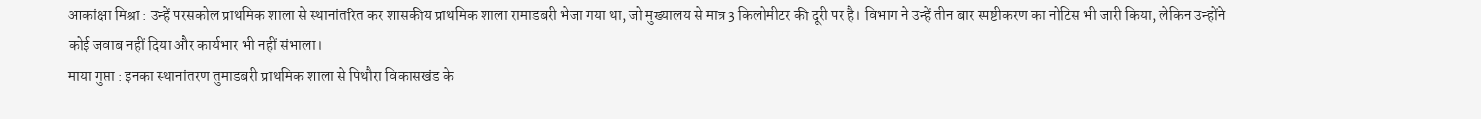आकांक्षा मिश्रा : उन्हें परसकोल प्राथमिक शाला से स्थानांतरित कर शासकीय प्राथमिक शाला रामाडबरी भेजा गया था, जो मुख्यालय से मात्र 3 किलोमीटर की दूरी पर है। विभाग ने उन्हें तीन बार स्पष्टीकरण का नोटिस भी जारी किया, लेकिन उन्होंने कोई जवाब नहीं दिया और कार्यभार भी नहीं संभाला।
माया गुप्ता : इनका स्थानांतरण तुमाडबरी प्राथमिक शाला से पिथौरा विकासखंड के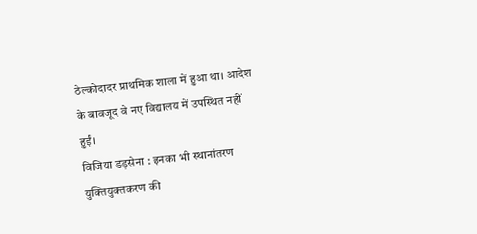ठेल्कोदादर प्राथमिक शाला में हुआ था। आदेश के बावजूद वे नए विद्यालय में उपस्थित नहीं हुईं।
विजिया डड़सेना : इनका भी स्थानांतरण युक्तियुक्तकरण की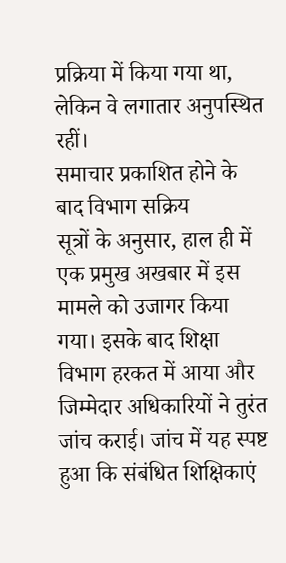प्रक्रिया में किया गया था, लेकिन वे लगातार अनुपस्थित रहीं।
समाचार प्रकाशित होने के बाद विभाग सक्रिय
सूत्रों के अनुसार, हाल ही में एक प्रमुख अखबार में इस मामले को उजागर किया गया। इसके बाद शिक्षा विभाग हरकत में आया और जिम्मेदार अधिकारियों ने तुरंत जांच कराई। जांच में यह स्पष्ट हुआ कि संबंधित शिक्षिकाएं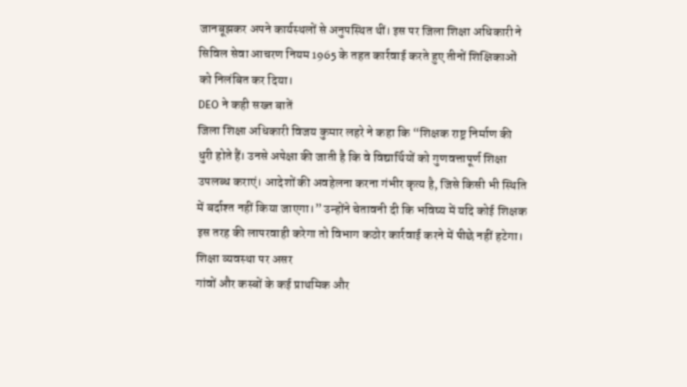जानबूझकर अपने कार्यस्थलों से अनुपस्थित थीं। इस पर जिला शिक्षा अधिकारी ने सिविल सेवा आचरण नियम 1965 के तहत कार्रवाई करते हुए तीनों शिक्षिकाओं को निलंबित कर दिया।
DEO ने कही सख्त बातें
जिला शिक्षा अधिकारी विजय कुमार लहरे ने कहा कि “शिक्षक राष्ट्र निर्माण की धुरी होते हैं। उनसे अपेक्षा की जाती है कि वे विद्यार्थियों को गुणवत्तापूर्ण शिक्षा उपलब्ध कराएं। आदेशों की अवहेलना करना गंभीर कृत्य है, जिसे किसी भी स्थिति में बर्दाश्त नहीं किया जाएगा।” उन्होंने चेतावनी दी कि भविष्य में यदि कोई शिक्षक इस तरह की लापरवाही करेगा तो विभाग कठोर कार्रवाई करने में पीछे नहीं हटेगा।
शिक्षा व्यवस्था पर असर
गांवों और कस्बों के कई प्राथमिक और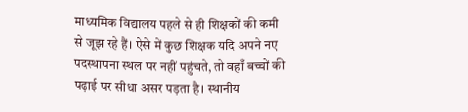माध्यमिक विद्यालय पहले से ही शिक्षकों की कमी से जूझ रहे हैं। ऐसे में कुछ शिक्षक यदि अपने नए पदस्थापना स्थल पर नहीं पहुंचते, तो वहाँ बच्चों की पढ़ाई पर सीधा असर पड़ता है। स्थानीय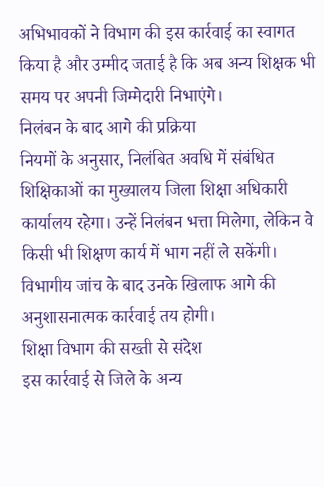अभिभावकों ने विभाग की इस कार्रवाई का स्वागत किया है और उम्मीद जताई है कि अब अन्य शिक्षक भी समय पर अपनी जिम्मेदारी निभाएंगे।
निलंबन के बाद आगे की प्रक्रिया
नियमों के अनुसार, निलंबित अवधि में संबंधित शिक्षिकाओं का मुख्यालय जिला शिक्षा अधिकारी कार्यालय रहेगा। उन्हें निलंबन भत्ता मिलेगा, लेकिन वे किसी भी शिक्षण कार्य में भाग नहीं ले सकेंगी। विभागीय जांच के बाद उनके खिलाफ आगे की अनुशासनात्मक कार्रवाई तय होगी।
शिक्षा विभाग की सख्ती से संदेश
इस कार्रवाई से जिले के अन्य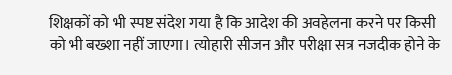शिक्षकों को भी स्पष्ट संदेश गया है कि आदेश की अवहेलना करने पर किसी को भी बख्शा नहीं जाएगा। त्योहारी सीजन और परीक्षा सत्र नजदीक होने के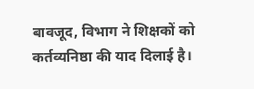बावजूद, विभाग ने शिक्षकों को कर्तव्यनिष्ठा की याद दिलाई है।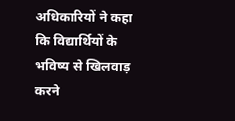अधिकारियों ने कहा कि विद्यार्थियों के भविष्य से खिलवाड़ करने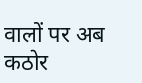वालों पर अब कठोर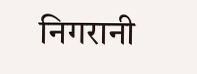निगरानी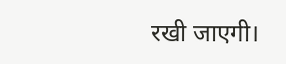रखी जाएगी।